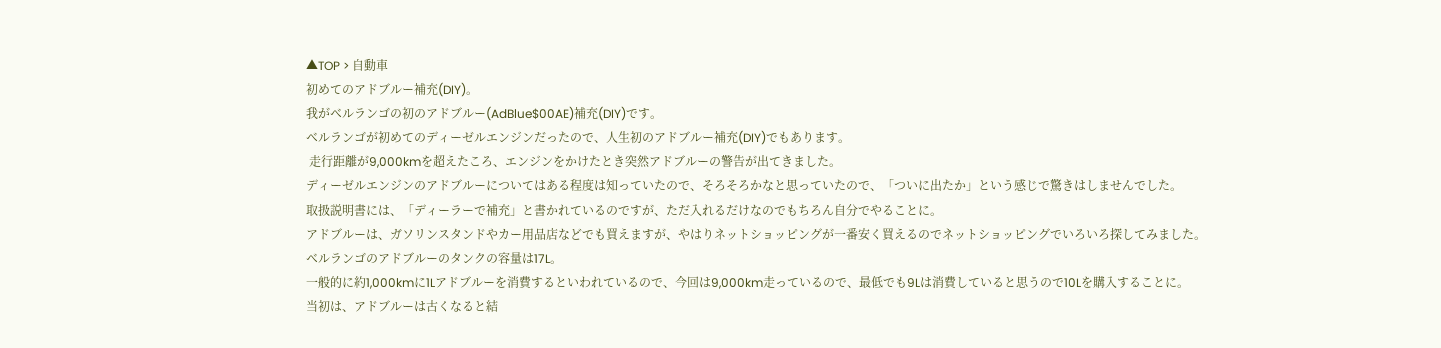▲TOP > 自動車
初めてのアドブルー補充(DIY)。
我がベルランゴの初のアドブルー(AdBlue$00AE)補充(DIY)です。
ベルランゴが初めてのディーゼルエンジンだったので、人生初のアドブルー補充(DIY)でもあります。
 走行距離が9,000kmを超えたころ、エンジンをかけたとき突然アドブルーの警告が出てきました。
ディーゼルエンジンのアドブルーについてはある程度は知っていたので、そろそろかなと思っていたので、「ついに出たか」という感じで驚きはしませんでした。
取扱説明書には、「ディーラーで補充」と書かれているのですが、ただ入れるだけなのでもちろん自分でやることに。
アドブルーは、ガソリンスタンドやカー用品店などでも買えますが、やはりネットショッピングが一番安く買えるのでネットショッピングでいろいろ探してみました。
ベルランゴのアドブルーのタンクの容量は17L。
一般的に約1,000kmに1Lアドブルーを消費するといわれているので、今回は9,000km走っているので、最低でも9Lは消費していると思うので10Lを購入することに。
当初は、アドブルーは古くなると結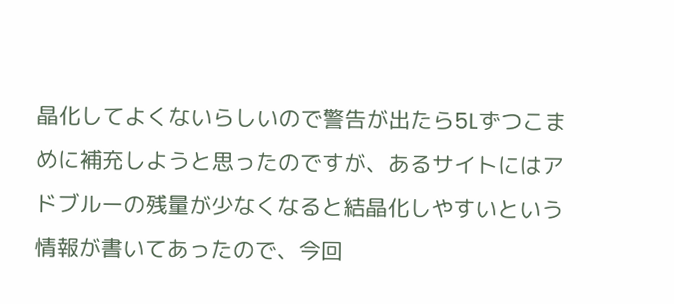晶化してよくないらしいので警告が出たら5Lずつこまめに補充しようと思ったのですが、あるサイトにはアドブルーの残量が少なくなると結晶化しやすいという情報が書いてあったので、今回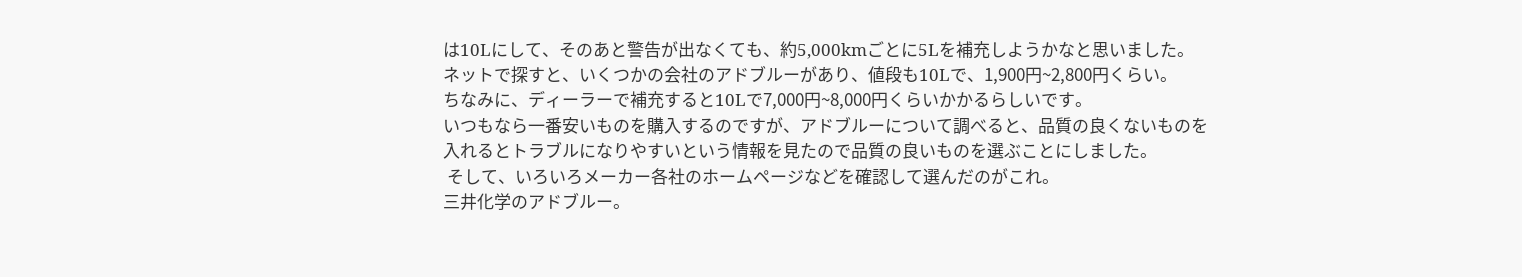は10Lにして、そのあと警告が出なくても、約5,000kmごとに5Lを補充しようかなと思いました。
ネットで探すと、いくつかの会社のアドブルーがあり、値段も10Lで、1,900円~2,800円くらい。
ちなみに、ディーラーで補充すると10Lで7,000円~8,000円くらいかかるらしいです。
いつもなら一番安いものを購入するのですが、アドブルーについて調べると、品質の良くないものを入れるとトラブルになりやすいという情報を見たので品質の良いものを選ぶことにしました。
 そして、いろいろメーカー各社のホームページなどを確認して選んだのがこれ。
三井化学のアドブルー。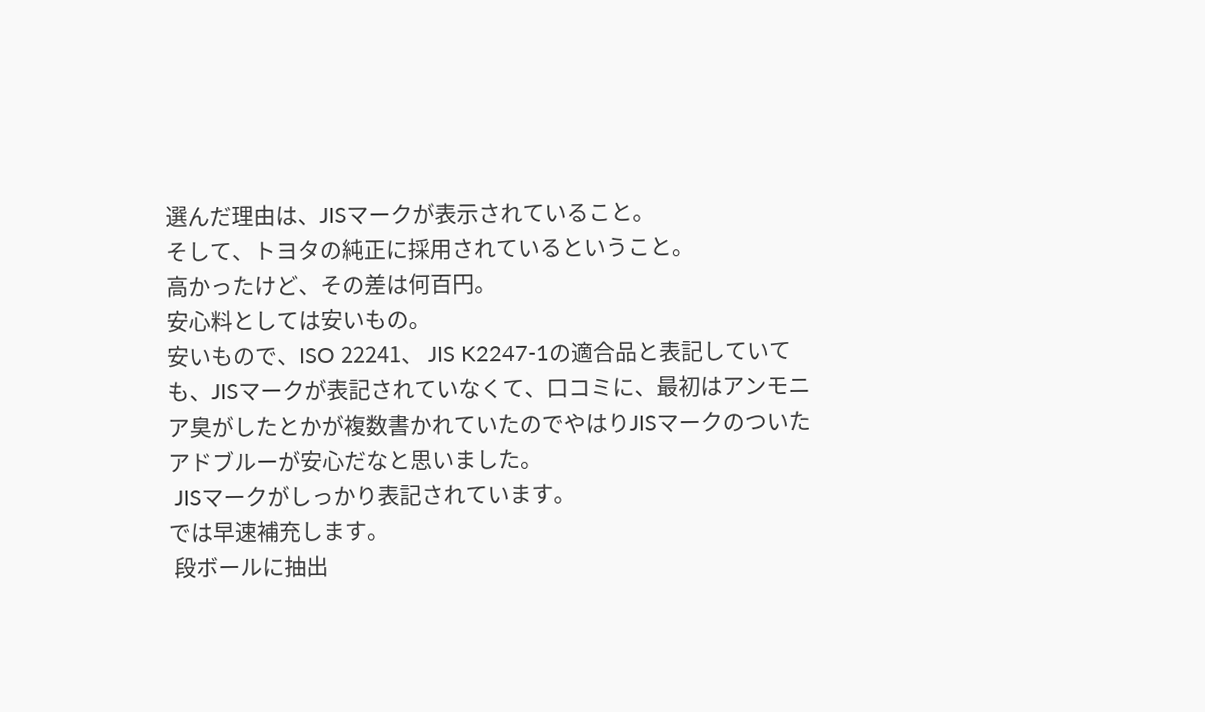選んだ理由は、JISマークが表示されていること。
そして、トヨタの純正に採用されているということ。
高かったけど、その差は何百円。
安心料としては安いもの。
安いもので、ISO 22241、 JIS K2247-1の適合品と表記していても、JISマークが表記されていなくて、口コミに、最初はアンモニア臭がしたとかが複数書かれていたのでやはりJISマークのついたアドブルーが安心だなと思いました。
 JISマークがしっかり表記されています。
では早速補充します。
 段ボールに抽出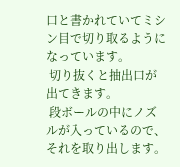口と書かれていてミシン目で切り取るようになっています。
 切り抜くと抽出口が出てきます。
 段ボールの中にノズルが入っているので、それを取り出します。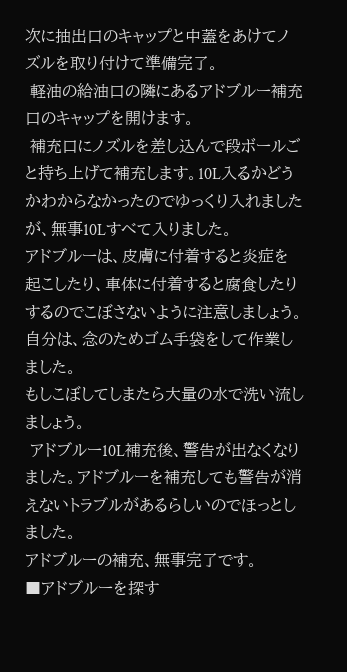次に抽出口のキャップと中蓋をあけてノズルを取り付けて準備完了。
 軽油の給油口の隣にあるアドブルー補充口のキャップを開けます。
 補充口にノズルを差し込んで段ボールごと持ち上げて補充します。10L入るかどうかわからなかったのでゆっくり入れましたが、無事10Lすべて入りました。
アドブルーは、皮膚に付着すると炎症を起こしたり、車体に付着すると腐食したりするのでこぼさないように注意しましょう。
自分は、念のためゴム手袋をして作業しました。
もしこぼしてしまたら大量の水で洗い流しましょう。
 アドブルー10L補充後、警告が出なくなりました。アドブルーを補充しても警告が消えないトラブルがあるらしいのでほっとしました。
アドブルーの補充、無事完了です。
■アドブルーを探す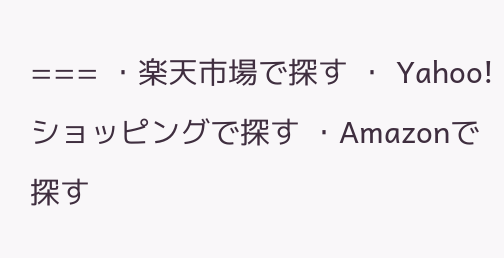=== ・楽天市場で探す ・ Yahoo!ショッピングで探す ・Amazonで探す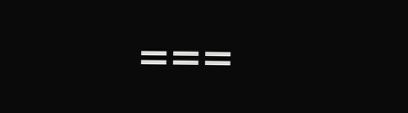===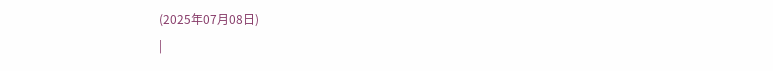(2025年07月08日)
|